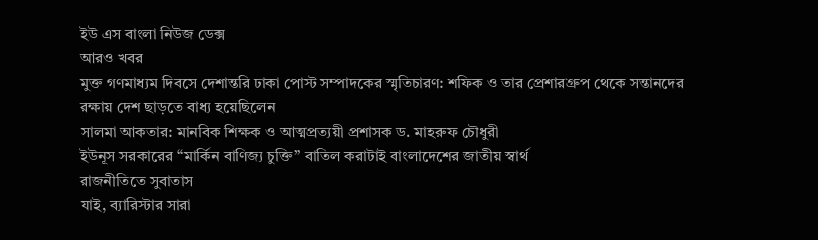ইউ এস বাংলা নিউজ ডেক্স
আরও খবর
মুক্ত গণমাধ্যম দিবসে দেশান্তরি ঢাকা পোস্ট সম্পাদকের স্মৃতিচারণ: শফিক ও তার প্রেশারগ্রুপ থেকে সন্তানদের রক্ষায় দেশ ছাড়তে বাধ্য হয়েছিলেন
সালমা আকতার: মানবিক শিক্ষক ও আত্মপ্রত্যয়ী প্রশাসক ড. মাহরুফ চৌধুরী
ইউনূস সরকারের “মার্কিন বাণিজ্য চুক্তি” বাতিল করাটাই বাংলাদেশের জাতীয় স্বার্থ
রাজনীতিতে সুবাতাস
যাই, ব্যারিস্টার সারা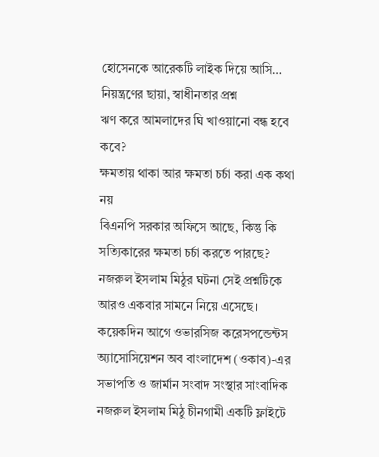হোসেনকে আরেকটি লাইক দিয়ে আসি…
নিয়ন্ত্রণের ছায়া, স্বাধীনতার প্রশ্ন
ঋণ করে আমলাদের ঘি খাওয়ানো বন্ধ হবে কবে?
ক্ষমতায় থাকা আর ক্ষমতা চর্চা করা এক কথা নয়
বিএনপি সরকার অফিসে আছে, কিন্তু কি সত্যিকারের ক্ষমতা চর্চা করতে পারছে? নজরুল ইসলাম মিঠুর ঘটনা সেই প্রশ্নটিকে আরও একবার সামনে নিয়ে এসেছে।
কয়েকদিন আগে ওভারসিজ করেসপন্ডেন্টস অ্যাসোসিয়েশন অব বাংলাদেশ (ওকাব)-এর সভাপতি ও জার্মান সংবাদ সংস্থার সাংবাদিক নজরুল ইসলাম মিঠু চীনগামী একটি ফ্লাইটে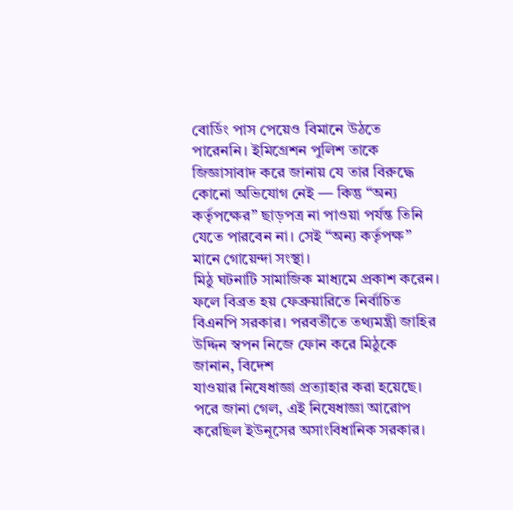বোর্ডিং পাস পেয়েও বিমানে উঠতে পারেননি। ইমিগ্রেশন পুলিশ তাকে জিজ্ঞাসাবাদ করে জানায় যে তার বিরুদ্ধে কোনো অভিযোগ নেই — কিন্তু “অন্য কর্তৃপক্ষের” ছাড়পত্র না পাওয়া পর্যন্ত তিনি যেতে পারবেন না। সেই “অন্য কর্তৃপক্ষ” মানে গোয়েন্দা সংস্থা।
মিঠু ঘটনাটি সামাজিক মাধ্যমে প্রকাশ করেন। ফলে বিব্রত হয় ফেব্রুয়ারিতে নির্বাচিত বিএনপি সরকার। পরবর্তীতে তথ্যমন্ত্রী জাহির উদ্দিন স্বপন নিজে ফোন করে মিঠুকে জানান, বিদেশ
যাওয়ার নিষেধাজ্ঞা প্রত্যাহার করা হয়েছে। পরে জানা গেল, এই নিষেধাজ্ঞা আরোপ করেছিল ইউনূসের অসাংবিধানিক সরকার।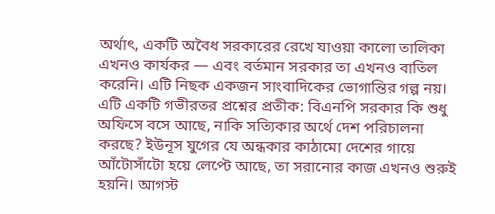অর্থাৎ, একটি অবৈধ সরকারের রেখে যাওয়া কালো তালিকা এখনও কার্যকর — এবং বর্তমান সরকার তা এখনও বাতিল করেনি। এটি নিছক একজন সাংবাদিকের ভোগান্তির গল্প নয়। এটি একটি গভীরতর প্রশ্নের প্রতীক: বিএনপি সরকার কি শুধু অফিসে বসে আছে, নাকি সত্যিকার অর্থে দেশ পরিচালনা করছে? ইউনূস যুগের যে অন্ধকার কাঠামো দেশের গায়ে আঁটোসাঁটো হয়ে লেপ্টে আছে, তা সরানোর কাজ এখনও শুরুই হয়নি। আগস্ট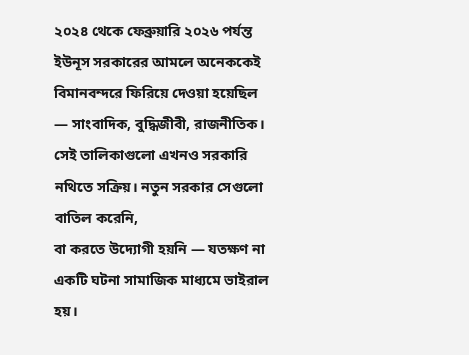২০২৪ থেকে ফেব্রুয়ারি ২০২৬ পর্যন্ত ইউনূস সরকারের আমলে অনেককেই বিমানবন্দরে ফিরিয়ে দেওয়া হয়েছিল — সাংবাদিক, বুদ্ধিজীবী, রাজনীতিক। সেই তালিকাগুলো এখনও সরকারি নথিতে সক্রিয়। নতুন সরকার সেগুলো বাতিল করেনি,
বা করতে উদ্যোগী হয়নি — যতক্ষণ না একটি ঘটনা সামাজিক মাধ্যমে ভাইরাল হয়।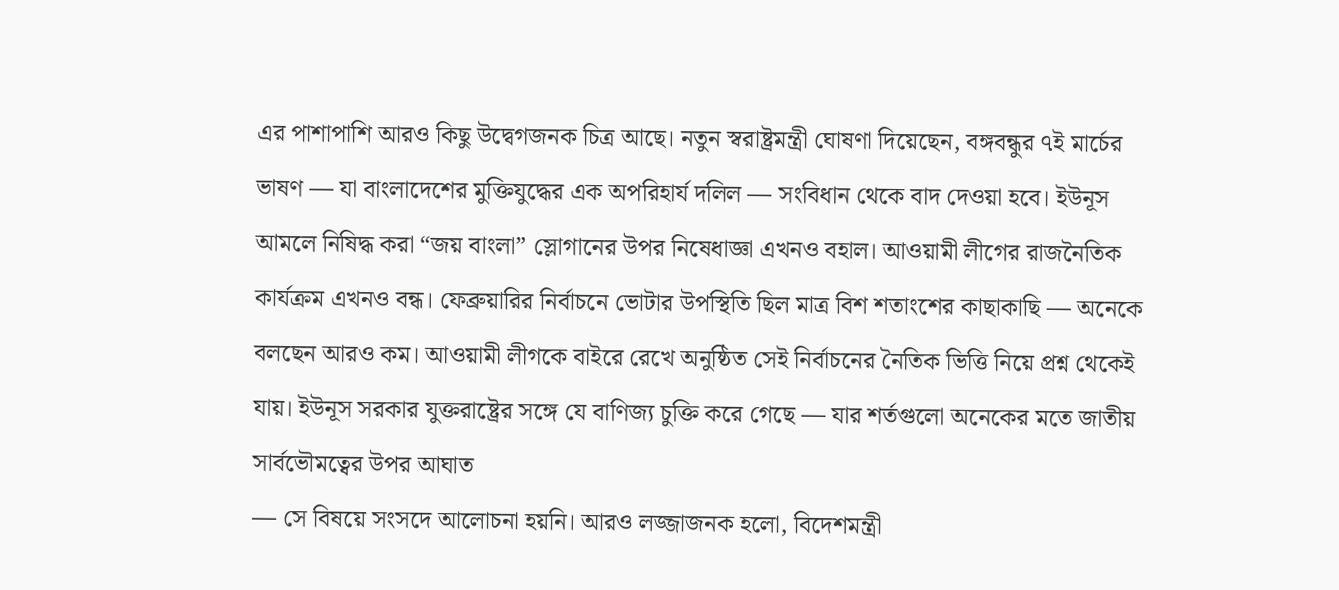এর পাশাপাশি আরও কিছু উদ্বেগজনক চিত্র আছে। নতুন স্বরাষ্ট্রমন্ত্রী ঘোষণা দিয়েছেন, বঙ্গবন্ধুর ৭ই মার্চের ভাষণ — যা বাংলাদেশের মুক্তিযুদ্ধের এক অপরিহার্য দলিল — সংবিধান থেকে বাদ দেওয়া হবে। ইউনূস আমলে নিষিদ্ধ করা “জয় বাংলা” স্লোগানের উপর নিষেধাজ্ঞা এখনও বহাল। আওয়ামী লীগের রাজনৈতিক কার্যক্রম এখনও বন্ধ। ফেব্রুয়ারির নির্বাচনে ভোটার উপস্থিতি ছিল মাত্র বিশ শতাংশের কাছাকাছি — অনেকে বলছেন আরও কম। আওয়ামী লীগকে বাইরে রেখে অনুষ্ঠিত সেই নির্বাচনের নৈতিক ভিত্তি নিয়ে প্রশ্ন থেকেই যায়। ইউনূস সরকার যুক্তরাষ্ট্রের সঙ্গে যে বাণিজ্য চুক্তি করে গেছে — যার শর্তগুলো অনেকের মতে জাতীয় সার্বভৌমত্বের উপর আঘাত
— সে বিষয়ে সংসদে আলোচনা হয়নি। আরও লজ্জাজনক হলো, বিদেশমন্ত্রী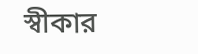স্বীকার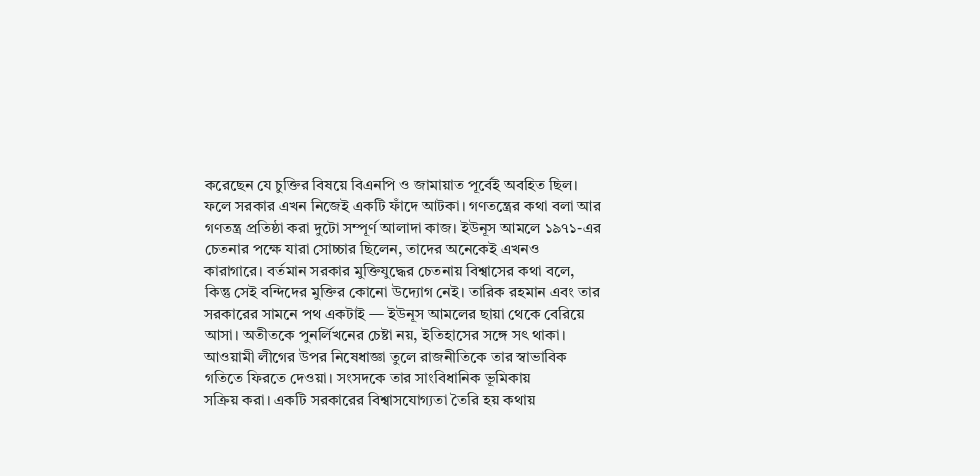করেছেন যে চুক্তির বিষয়ে বিএনপি ও জামায়াত পূর্বেই অবহিত ছিল। ফলে সরকার এখন নিজেই একটি ফাঁদে আটকা। গণতন্ত্রের কথা বলা আর গণতন্ত্র প্রতিষ্ঠা করা দুটো সম্পূর্ণ আলাদা কাজ। ইউনূস আমলে ১৯৭১-এর চেতনার পক্ষে যারা সোচ্চার ছিলেন, তাদের অনেকেই এখনও কারাগারে। বর্তমান সরকার মুক্তিযুদ্ধের চেতনায় বিশ্বাসের কথা বলে, কিন্তু সেই বন্দিদের মুক্তির কোনো উদ্যোগ নেই। তারিক রহমান এবং তার সরকারের সামনে পথ একটাই — ইউনূস আমলের ছায়া থেকে বেরিয়ে আসা। অতীতকে পুনর্লিখনের চেষ্টা নয়, ইতিহাসের সঙ্গে সৎ থাকা। আওয়ামী লীগের উপর নিষেধাজ্ঞা তুলে রাজনীতিকে তার স্বাভাবিক গতিতে ফিরতে দেওয়া। সংসদকে তার সাংবিধানিক ভূমিকায়
সক্রিয় করা। একটি সরকারের বিশ্বাসযোগ্যতা তৈরি হয় কথায়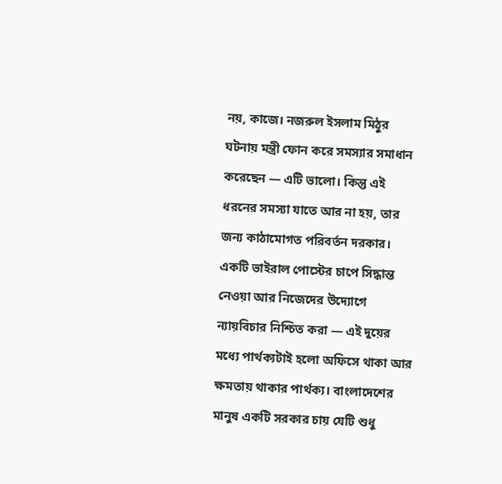নয়, কাজে। নজরুল ইসলাম মিঠুর ঘটনায় মন্ত্রী ফোন করে সমস্যার সমাধান করেছেন — এটি ভালো। কিন্তু এই ধরনের সমস্যা যাতে আর না হয়, তার জন্য কাঠামোগত পরিবর্তন দরকার। একটি ভাইরাল পোস্টের চাপে সিদ্ধান্ত নেওয়া আর নিজেদের উদ্যোগে ন্যায়বিচার নিশ্চিত করা — এই দুয়ের মধ্যে পার্থক্যটাই হলো অফিসে থাকা আর ক্ষমতায় থাকার পার্থক্য। বাংলাদেশের মানুষ একটি সরকার চায় যেটি শুধু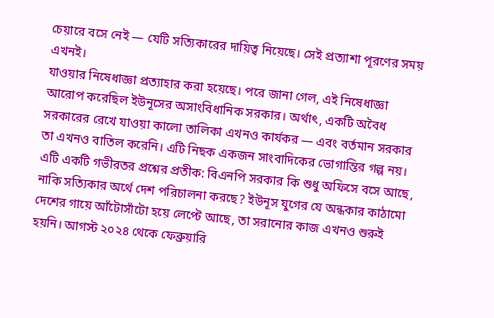চেয়ারে বসে নেই — যেটি সত্যিকারের দায়িত্ব নিয়েছে। সেই প্রত্যাশা পূরণের সময় এখনই।
যাওয়ার নিষেধাজ্ঞা প্রত্যাহার করা হয়েছে। পরে জানা গেল, এই নিষেধাজ্ঞা আরোপ করেছিল ইউনূসের অসাংবিধানিক সরকার। অর্থাৎ, একটি অবৈধ সরকারের রেখে যাওয়া কালো তালিকা এখনও কার্যকর — এবং বর্তমান সরকার তা এখনও বাতিল করেনি। এটি নিছক একজন সাংবাদিকের ভোগান্তির গল্প নয়। এটি একটি গভীরতর প্রশ্নের প্রতীক: বিএনপি সরকার কি শুধু অফিসে বসে আছে, নাকি সত্যিকার অর্থে দেশ পরিচালনা করছে? ইউনূস যুগের যে অন্ধকার কাঠামো দেশের গায়ে আঁটোসাঁটো হয়ে লেপ্টে আছে, তা সরানোর কাজ এখনও শুরুই হয়নি। আগস্ট ২০২৪ থেকে ফেব্রুয়ারি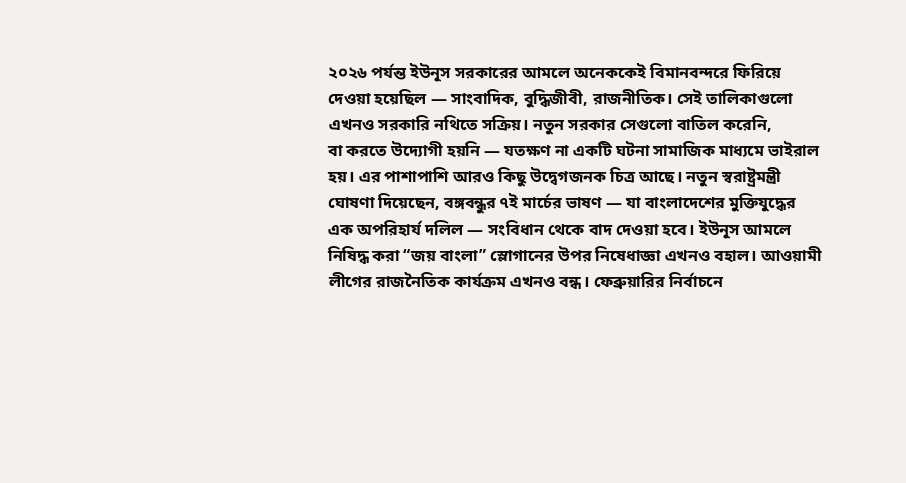২০২৬ পর্যন্ত ইউনূস সরকারের আমলে অনেককেই বিমানবন্দরে ফিরিয়ে দেওয়া হয়েছিল — সাংবাদিক, বুদ্ধিজীবী, রাজনীতিক। সেই তালিকাগুলো এখনও সরকারি নথিতে সক্রিয়। নতুন সরকার সেগুলো বাতিল করেনি,
বা করতে উদ্যোগী হয়নি — যতক্ষণ না একটি ঘটনা সামাজিক মাধ্যমে ভাইরাল হয়। এর পাশাপাশি আরও কিছু উদ্বেগজনক চিত্র আছে। নতুন স্বরাষ্ট্রমন্ত্রী ঘোষণা দিয়েছেন, বঙ্গবন্ধুর ৭ই মার্চের ভাষণ — যা বাংলাদেশের মুক্তিযুদ্ধের এক অপরিহার্য দলিল — সংবিধান থেকে বাদ দেওয়া হবে। ইউনূস আমলে নিষিদ্ধ করা “জয় বাংলা” স্লোগানের উপর নিষেধাজ্ঞা এখনও বহাল। আওয়ামী লীগের রাজনৈতিক কার্যক্রম এখনও বন্ধ। ফেব্রুয়ারির নির্বাচনে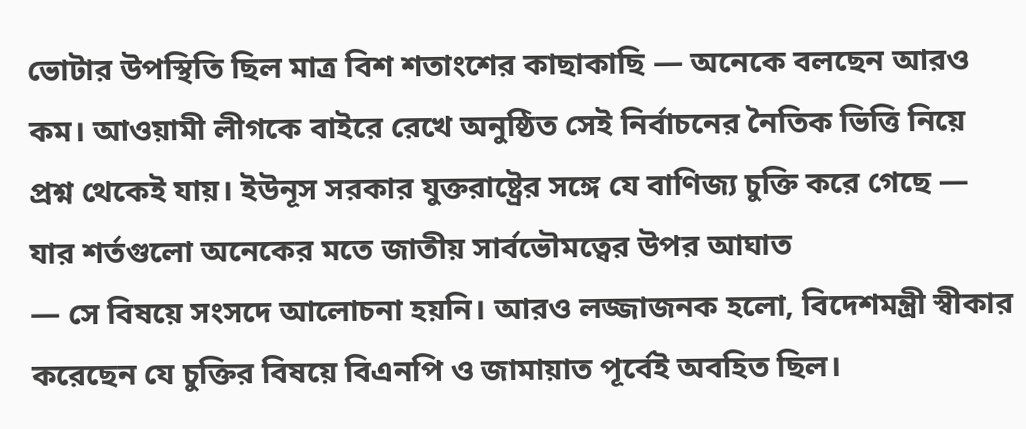ভোটার উপস্থিতি ছিল মাত্র বিশ শতাংশের কাছাকাছি — অনেকে বলছেন আরও কম। আওয়ামী লীগকে বাইরে রেখে অনুষ্ঠিত সেই নির্বাচনের নৈতিক ভিত্তি নিয়ে প্রশ্ন থেকেই যায়। ইউনূস সরকার যুক্তরাষ্ট্রের সঙ্গে যে বাণিজ্য চুক্তি করে গেছে — যার শর্তগুলো অনেকের মতে জাতীয় সার্বভৌমত্বের উপর আঘাত
— সে বিষয়ে সংসদে আলোচনা হয়নি। আরও লজ্জাজনক হলো, বিদেশমন্ত্রী স্বীকার করেছেন যে চুক্তির বিষয়ে বিএনপি ও জামায়াত পূর্বেই অবহিত ছিল।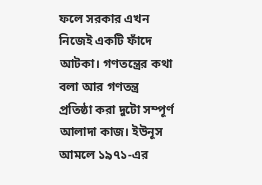ফলে সরকার এখন নিজেই একটি ফাঁদে আটকা। গণতন্ত্রের কথা বলা আর গণতন্ত্র প্রতিষ্ঠা করা দুটো সম্পূর্ণ আলাদা কাজ। ইউনূস আমলে ১৯৭১-এর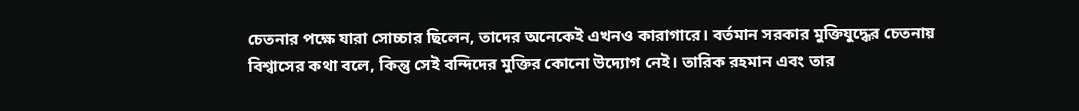চেতনার পক্ষে যারা সোচ্চার ছিলেন, তাদের অনেকেই এখনও কারাগারে। বর্তমান সরকার মুক্তিযুদ্ধের চেতনায় বিশ্বাসের কথা বলে, কিন্তু সেই বন্দিদের মুক্তির কোনো উদ্যোগ নেই। তারিক রহমান এবং তার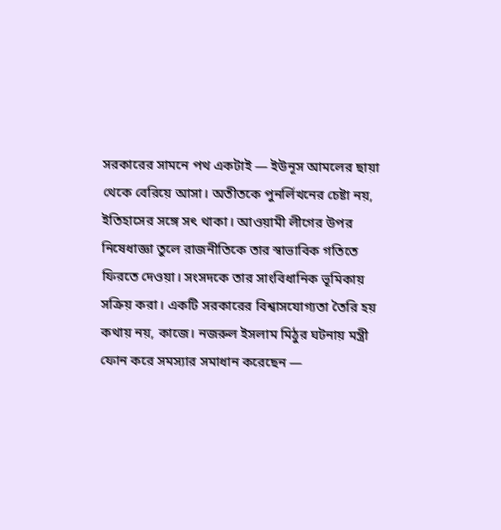সরকারের সামনে পথ একটাই — ইউনূস আমলের ছায়া থেকে বেরিয়ে আসা। অতীতকে পুনর্লিখনের চেষ্টা নয়, ইতিহাসের সঙ্গে সৎ থাকা। আওয়ামী লীগের উপর নিষেধাজ্ঞা তুলে রাজনীতিকে তার স্বাভাবিক গতিতে ফিরতে দেওয়া। সংসদকে তার সাংবিধানিক ভূমিকায়
সক্রিয় করা। একটি সরকারের বিশ্বাসযোগ্যতা তৈরি হয় কথায় নয়, কাজে। নজরুল ইসলাম মিঠুর ঘটনায় মন্ত্রী ফোন করে সমস্যার সমাধান করেছেন —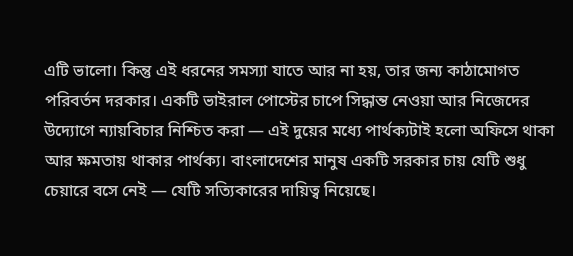এটি ভালো। কিন্তু এই ধরনের সমস্যা যাতে আর না হয়, তার জন্য কাঠামোগত পরিবর্তন দরকার। একটি ভাইরাল পোস্টের চাপে সিদ্ধান্ত নেওয়া আর নিজেদের উদ্যোগে ন্যায়বিচার নিশ্চিত করা — এই দুয়ের মধ্যে পার্থক্যটাই হলো অফিসে থাকা আর ক্ষমতায় থাকার পার্থক্য। বাংলাদেশের মানুষ একটি সরকার চায় যেটি শুধু চেয়ারে বসে নেই — যেটি সত্যিকারের দায়িত্ব নিয়েছে।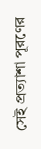সেই প্রত্যাশা পূরণের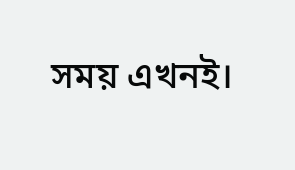সময় এখনই।